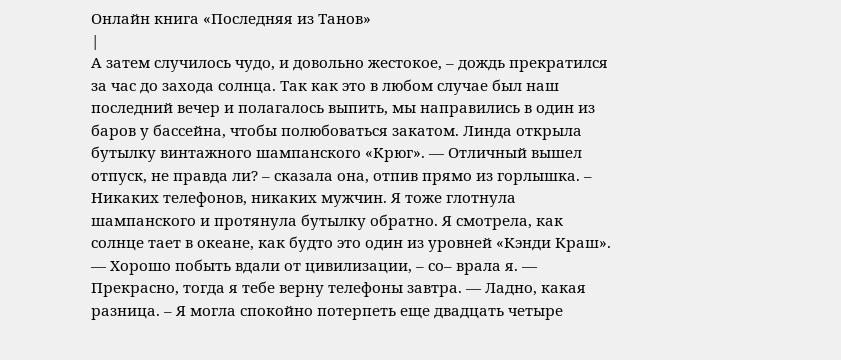Онлайн книга «Последняя из Танов»
|
А затем случилось чудо, и довольно жестокое, – дождь прекратился за час до захода солнца. Так как это в любом случае был наш последний вечер и полагалось выпить, мы направились в один из баров у бассейна, чтобы полюбоваться закатом. Линда открыла бутылку винтажного шампанского «Крюг». — Отличный вышел отпуск, не правда ли? – сказала она, отпив прямо из горлышка. – Никаких телефонов, никаких мужчин. Я тоже глотнула шампанского и протянула бутылку обратно. Я смотрела, как солнце тает в океане, как будто это один из уровней «Кэнди Краш». — Хорошо побыть вдали от цивилизации, – со– врала я. — Прекрасно, тогда я тебе верну телефоны завтра. — Ладно, какая разница. – Я могла спокойно потерпеть еще двадцать четыре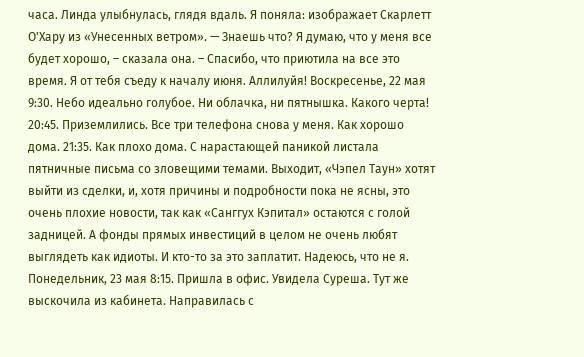часа. Линда улыбнулась, глядя вдаль. Я поняла: изображает Скарлетт О'Хару из «Унесенных ветром». — Знаешь что? Я думаю, что у меня все будет хорошо, – сказала она. – Спасибо, что приютила на все это время. Я от тебя съеду к началу июня. Аллилуйя! Воскресенье, 22 мая 9:30. Небо идеально голубое. Ни облачка, ни пятнышка. Какого черта! 20:45. Приземлились. Все три телефона снова у меня. Как хорошо дома. 21:35. Как плохо дома. С нарастающей паникой листала пятничные письма со зловещими темами. Выходит, «Чэпел Таун» хотят выйти из сделки, и, хотя причины и подробности пока не ясны, это очень плохие новости, так как «Санггух Кэпитал» остаются с голой задницей. А фонды прямых инвестиций в целом не очень любят выглядеть как идиоты. И кто-то за это заплатит. Надеюсь, что не я. Понедельник, 23 мая 8:15. Пришла в офис. Увидела Суреша. Тут же выскочила из кабинета. Направилась с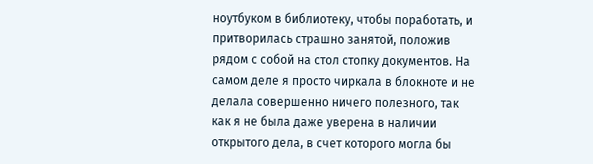ноутбуком в библиотеку, чтобы поработать, и притворилась страшно занятой, положив рядом с собой на стол стопку документов. На самом деле я просто чиркала в блокноте и не делала совершенно ничего полезного, так как я не была даже уверена в наличии открытого дела, в счет которого могла бы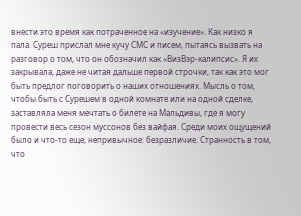внести это время как потраченное на «изучение». Как низко я пала. Суреш прислал мне кучу СМС и писем, пытаясь вызвать на разговор о том, что он обозначил как «ВизВэр-калипсис». Я их закрывала, даже не читая дальше первой строчки, так как это мог быть предлог поговорить о наших отношениях. Мысль о том, чтобы быть с Сурешем в одной комнате или на одной сделке, заставляла меня мечтать о билете на Мальдивы, где я могу провести весь сезон муссонов без вайфая. Среди моих ощущений было и что-то еще, непривычное: безразличие. Странность в том, что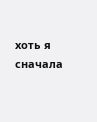хоть я сначала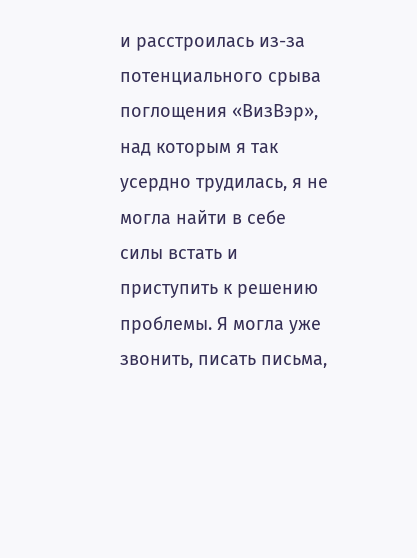и расстроилась из-за потенциального срыва поглощения «ВизВэр», над которым я так усердно трудилась, я не могла найти в себе силы встать и приступить к решению проблемы. Я могла уже звонить, писать письма,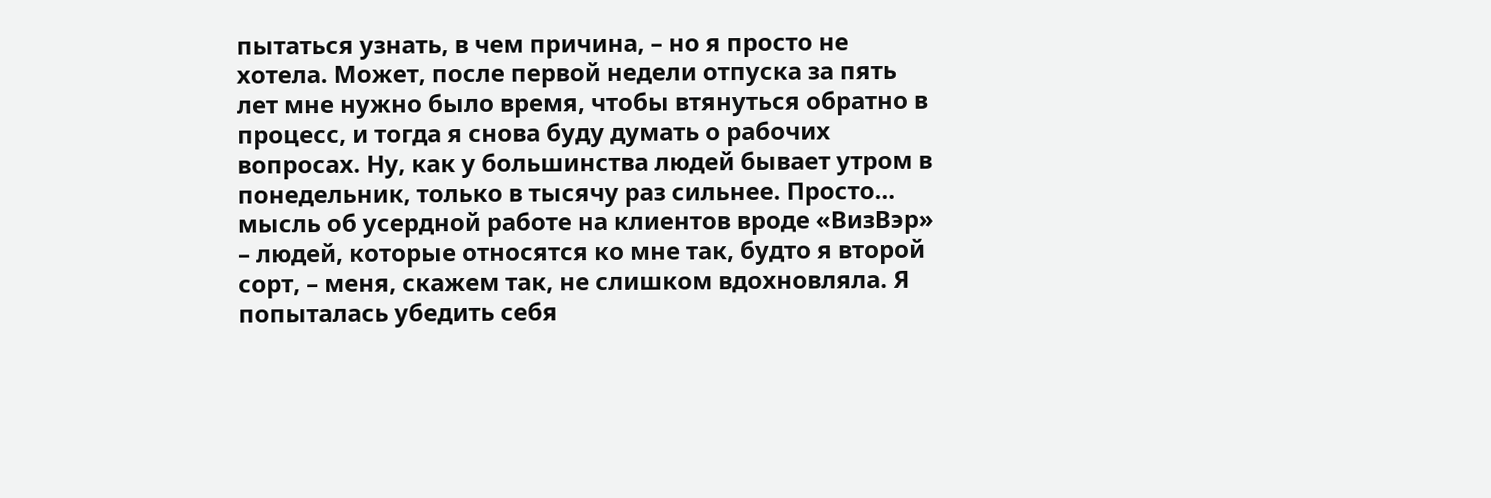пытаться узнать, в чем причина, – но я просто не хотела. Может, после первой недели отпуска за пять лет мне нужно было время, чтобы втянуться обратно в процесс, и тогда я снова буду думать о рабочих вопросах. Ну, как у большинства людей бывает утром в понедельник, только в тысячу раз сильнее. Просто… мысль об усердной работе на клиентов вроде «ВизВэр» – людей, которые относятся ко мне так, будто я второй сорт, – меня, скажем так, не слишком вдохновляла. Я попыталась убедить себя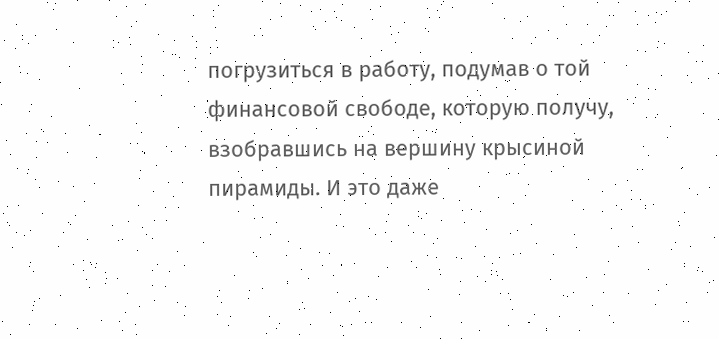погрузиться в работу, подумав о той финансовой свободе, которую получу, взобравшись на вершину крысиной пирамиды. И это даже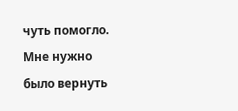чуть помогло. Мне нужно было вернуть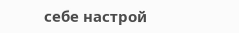себе настрой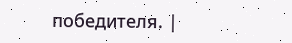победителя. |